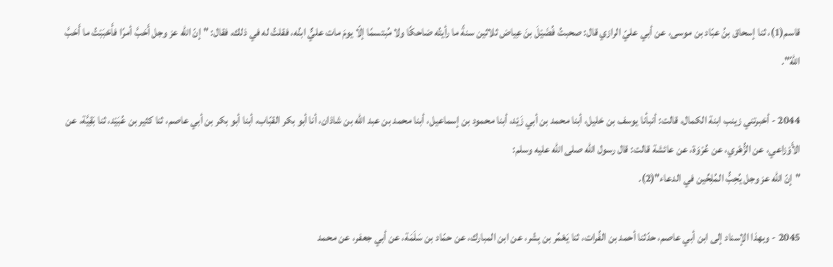قاسم(1)، ثنا إسحاق بنُ عبّاد بن موسى، عن أبي عليّ الرازي قال: صحبتُ فُضَيْلَ بنَ عِياض ثلاثين سنةً ما رأيتُه ضاحكًا ولا مُبتسمًا إلّا يومَ مات عليٌّ ابنُه، فقلتُ له في ذلك، فقال: "إنّ الله عز وجل أَحَبَّ أمرًا فأَحْبَبْتُ ما أَحَبَّ اللهُ".

2044 - أخبرتني زينب ابنة الكمال، قالت: أنبأنا يوسف بن خليل، أبنا محمد بن أبي زَيْد، أبنا محمود بن إسماعيل، أبنا محمد بن عبد الله بن شاذان، أنا أبو بكر القبّاب، أبنا أبو بكر بن أبي عاصم، ثنا كثير بن عُبَيْد، ثنا بَقِيَّة، عن الأَوْزاعي، عن الزُّهْري، عن عُرْوَة، عن عائشة قالت: قال رسول الله صلى الله عليه وسلم:
"إنّ الله عز وجل يُحِبُّ المُلِحِّين في الدعاء"(2).

2045 - وبهذا الإسناد إلى ابن أبي عاصم، حدّثنا أحمد بن الفُرات، ثنا يَعْمُر بن بِشْر، عن ابن المبارك، عن حمّاد بن سَلَمَة، عن أبي جعفر، عن محمد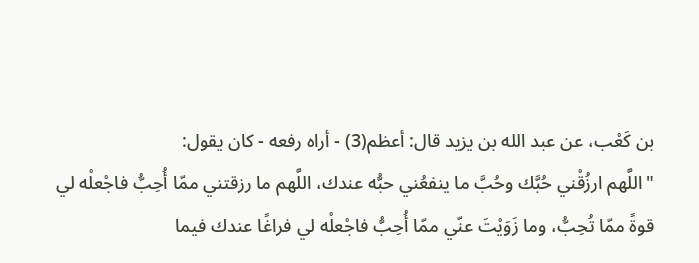بن كَعْب، عن عبد الله بن يزيد قال: أعظم(3) - أراه رفعه - كان يقول:
"اللَّهم ارزُقْني حُبَّك وحُبَّ ما ينفعُني حبُّه عندك، اللَّهم ما رزقتني ممّا أُحِبُّ فاجْعلْه لي قوةً ممّا تُحِبُّ، وما زَوَيْتَ عنّي ممّا أُحِبُّ فاجْعلْه لي فراغًا عندك فيما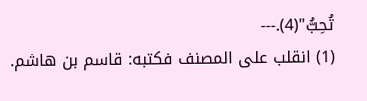تُحِبُّ"(4).---
(1) انقلب على المصنف فكتبه: قاسم بن هاشم.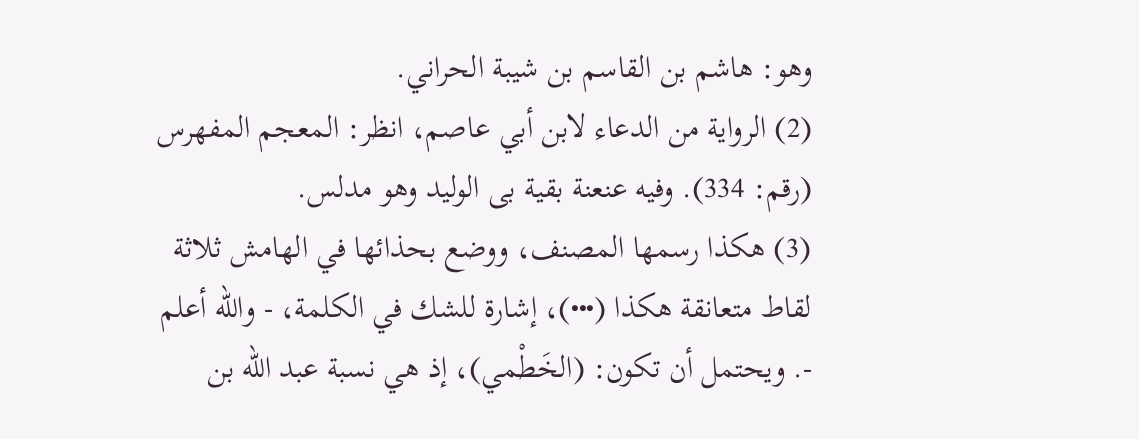وهو: هاشم بن القاسم بن شيبة الحراني.
(2) الرواية من الدعاء لابن أبي عاصم، انظر: المعجم المفهرس (رقم: 334). وفيه عنعنة بقية بى الوليد وهو مدلس.
(3) هكذا رسمها المصنف، ووضع بحذائها في الهامش ثلاثة لقاط متعانقة هكذا (•••)، إشارة للشك في الكلمة، - والله أعلم -. ويحتمل أن تكون: (الخَطْمي)، إذ هي نسبة عبد الله بن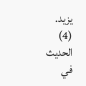يزيد.
(4) الحديث في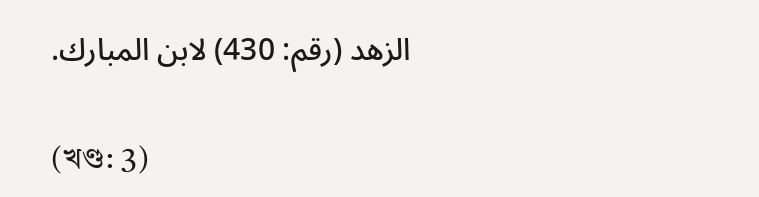الزهد (رقم: 430) لابن المبارك.

(খণ্ড: 3)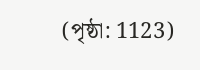(পৃষ্ঠা: 1123)